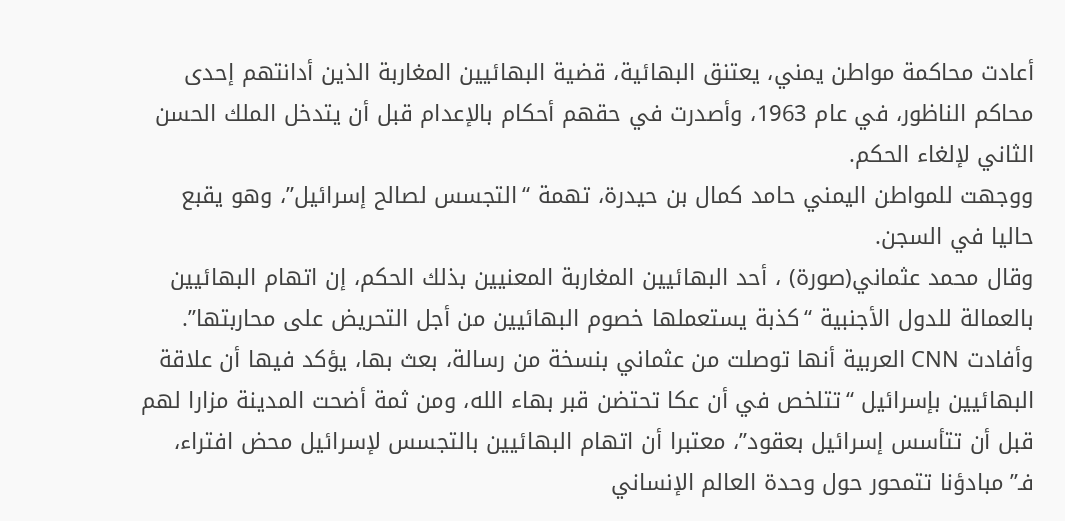أعادت محاكمة مواطن يمني، يعتنق البهائية، قضية البهائيين المغاربة الذين أدانتهم إحدى محاكم الناظور، في عام 1963، وأصدرت في حقهم أحكام بالإعدام قبل أن يتدخل الملك الحسن الثاني لإلغاء الحكم.
ووجهت للمواطن اليمني حامد كمال بن حيدرة، تهمة “التجسس لصالح إسرائيل”، وهو يقبع حاليا في السجن.
وقال محمد عثماني(صورة) ، أحد البهائيين المغاربة المعنيين بذلك الحكم، إن اتهام البهائيين بالعمالة للدول الأجنبية “كذبة يستعملها خصوم البهائيين من أجل التحريض على محاربتها”.
وأفادت CNN العربية أنها توصلت من عثماني بنسخة من رسالة، بعث بها، يؤكد فيها أن علاقة البهائيين بإسرائيل “تتلخص في أن عكا تحتضن قبر بهاء الله، ومن ثمة أضحت المدينة مزارا لهم قبل أن تتأسس إسرائيل بعقود”، معتبرا أن اتهام البهائيين بالتجسس لإسرائيل محض افتراء، فـ”مبادؤنا تتمحور حول وحدة العالم الإنساني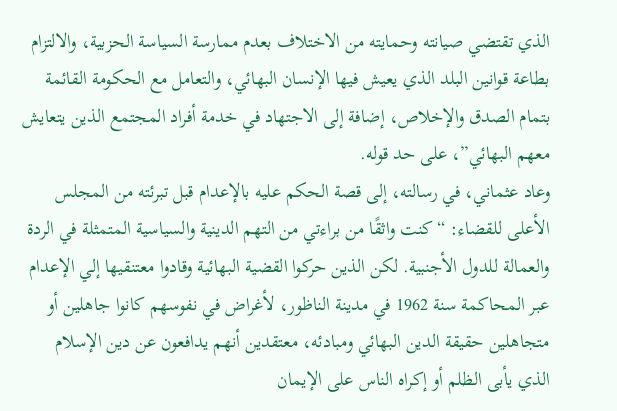الذي تقتضي صيانته وحمايته من الاختلاف بعدم ممارسة السياسة الحزبية، والالتزام بطاعة قوانين البلد الذي يعيش فيها الإنسان البهائي، والتعامل مع الحكومة القائمة بتمام الصدق والإخلاص، إضافة إلى الاجتهاد في خدمة أفراد المجتمع الذين يتعايش معهم البهائي”، على حد قوله.
وعاد عثماني، في رسالته، إلى قصة الحكم عليه بالإعدام قبل تبرئته من المجلس الأعلى للقضاء: “كنت واثقًا من براءتي من التهم الدينية والسياسية المتمثلة في الردة والعمالة للدول الأجنبية. لكن الذين حركوا القضية البهائية وقادوا معتنقيها إلي الإعدام عبر المحاكمة سنة 1962 في مدينة الناظور، لأغراض في نفوسهم كانوا جاهلين أو متجاهلين حقيقة الدين البهائي ومبادئه، معتقدين أنهم يدافعون عن دين الإسلام الذي يأبى الظلم أو إكراه الناس على الإيمان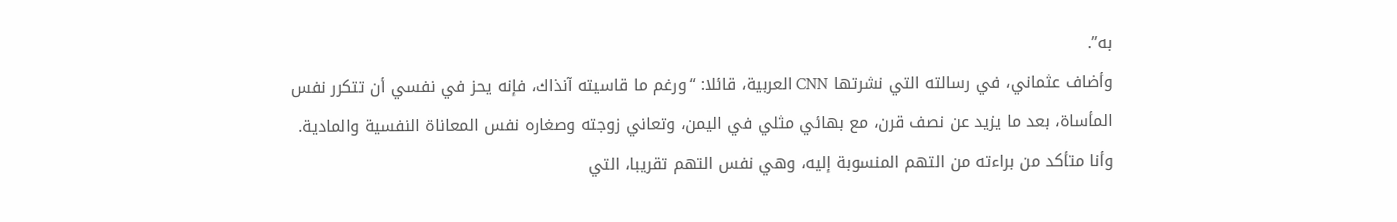به”.
وأضاف عثماني، في رسالته التي نشرتها CNN العربية، قائلا: “ورغم ما قاسيته آنذاك، فإنه يحز في نفسي أن تتكرر نفس المأساة، بعد ما يزيد عن نصف قرن، مع بهائي مثلي في اليمن، وتعاني زوجته وصغاره نفس المعاناة النفسية والمادية. وأنا متأكد من براءته من التهم المنسوبة إليه، وهي نفس التهم تقريبا، التي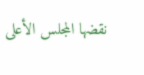نقضها المجلس الأعلى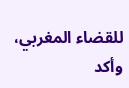للقضاء المغربي، وأكد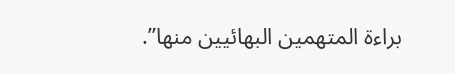براءة المتهمين البهائيين منها”.